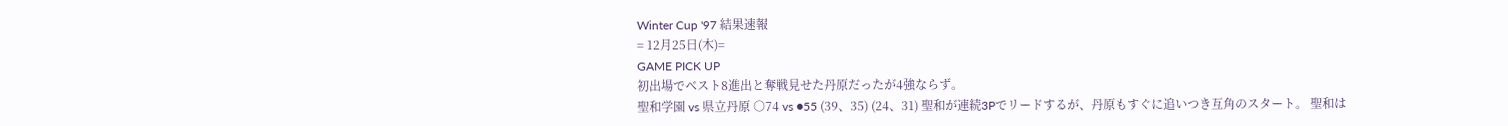Winter Cup '97 結果速報
= 12月25日(木)=
GAME PICK UP
初出場でベスト8進出と奪戦見せた丹原だったが4強ならず。
聖和学園 vs 県立丹原 ○74 vs ●55 (39、35) (24、31) 聖和が連続3Pでリードするが、丹原もすぐに追いつき互角のスタート。 聖和は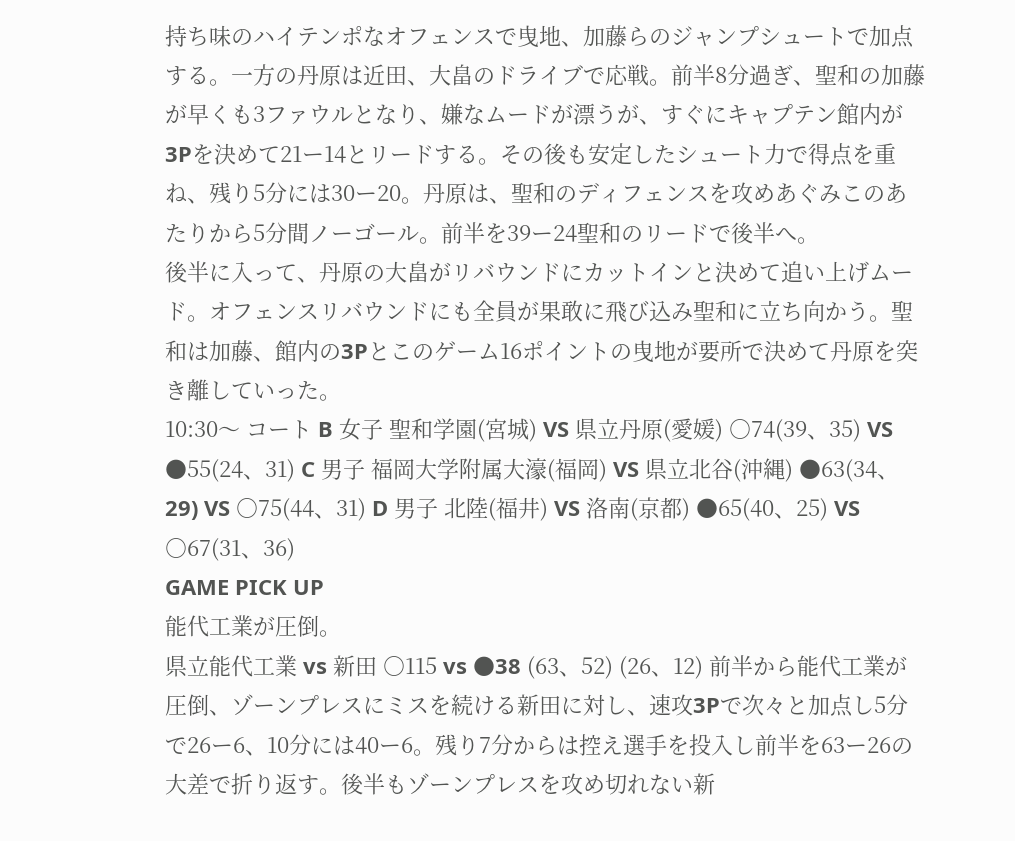持ち味のハイテンポなオフェンスで曳地、加藤らのジャンプシュートで加点する。一方の丹原は近田、大畠のドライブで応戦。前半8分過ぎ、聖和の加藤が早くも3ファウルとなり、嫌なムードが漂うが、すぐにキャプテン館内が3Pを決めて21ー14とリードする。その後も安定したシュート力で得点を重ね、残り5分には30ー20。丹原は、聖和のディフェンスを攻めあぐみこのあたりから5分間ノーゴール。前半を39ー24聖和のリードで後半へ。
後半に入って、丹原の大畠がリバウンドにカットインと決めて追い上げムード。オフェンスリバウンドにも全員が果敢に飛び込み聖和に立ち向かう。聖和は加藤、館内の3Pとこのゲーム16ポイントの曳地が要所で決めて丹原を突き離していった。
10:30〜 コート B 女子 聖和学園(宮城) VS 県立丹原(愛媛) ○74(39、35) VS ●55(24、31) C 男子 福岡大学附属大濠(福岡) VS 県立北谷(沖縄) ●63(34、29) VS ○75(44、31) D 男子 北陸(福井) VS 洛南(京都) ●65(40、25) VS ○67(31、36)
GAME PICK UP
能代工業が圧倒。
県立能代工業 vs 新田 ○115 vs ●38 (63、52) (26、12) 前半から能代工業が圧倒、ゾーンプレスにミスを続ける新田に対し、速攻3Pで次々と加点し5分で26ー6、10分には40ー6。残り7分からは控え選手を投入し前半を63ー26の大差で折り返す。後半もゾーンプレスを攻め切れない新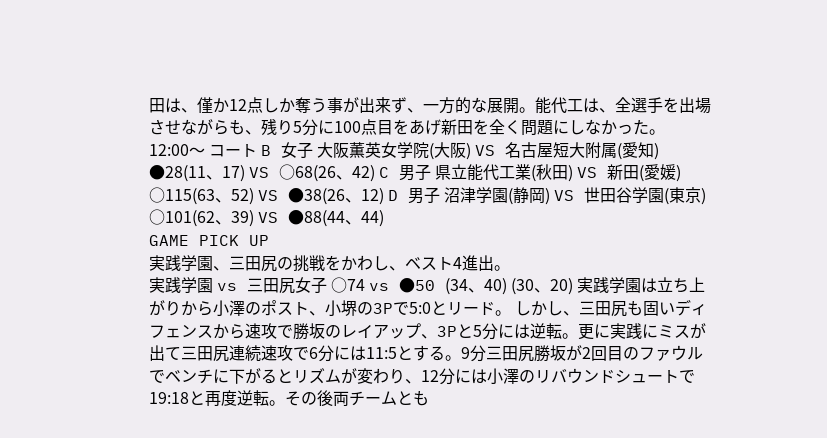田は、僅か12点しか奪う事が出来ず、一方的な展開。能代工は、全選手を出場させながらも、残り5分に100点目をあげ新田を全く問題にしなかった。
12:00〜 コート B 女子 大阪薫英女学院(大阪) VS 名古屋短大附属(愛知) ●28(11、17) VS ○68(26、42) C 男子 県立能代工業(秋田) VS 新田(愛媛) ○115(63、52) VS ●38(26、12) D 男子 沼津学園(静岡) VS 世田谷学園(東京) ○101(62、39) VS ●88(44、44)
GAME PICK UP
実践学園、三田尻の挑戦をかわし、ベスト4進出。
実践学園 vs 三田尻女子 ○74 vs ●50 (34、40) (30、20) 実践学園は立ち上がりから小澤のポスト、小堺の3Pで5:0とリード。 しかし、三田尻も固いディフェンスから速攻で勝坂のレイアップ、3Pと5分には逆転。更に実践にミスが出て三田尻連続速攻で6分には11:5とする。9分三田尻勝坂が2回目のファウルでベンチに下がるとリズムが変わり、12分には小澤のリバウンドシュートで19:18と再度逆転。その後両チームとも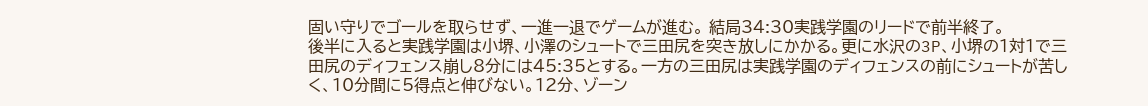固い守りでゴールを取らせず、一進一退でゲームが進む。 結局34:30実践学園のリードで前半終了。
後半に入ると実践学園は小堺、小澤のシュートで三田尻を突き放しにかかる。更に水沢の3P、小堺の1対1で三田尻のディフェンス崩し8分には45:35とする。一方の三田尻は実践学園のディフェンスの前にシュートが苦しく、10分間に5得点と伸びない。12分、ゾーン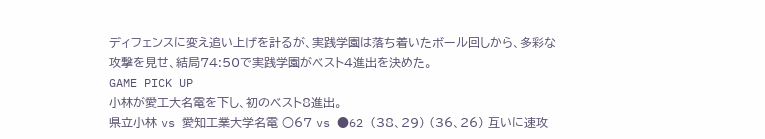ディフェンスに変え追い上げを計るが、実践学園は落ち着いたボール回しから、多彩な攻撃を見せ、結局74:50で実践学園がベスト4進出を決めた。
GAME PICK UP
小林が愛工大名電を下し、初のベスト8進出。
県立小林 vs 愛知工業大学名電 ○67 vs ●62 (38、29) (36、26) 互いに速攻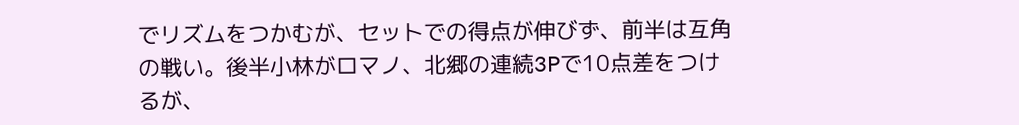でリズムをつかむが、セットでの得点が伸びず、前半は互角の戦い。後半小林がロマノ、北郷の連続3Pで10点差をつけるが、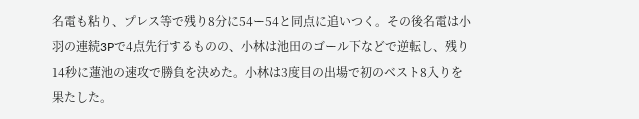名電も粘り、プレス等で残り8分に54ー54と同点に追いつく。その後名電は小羽の連続3Pで4点先行するものの、小林は池田のゴール下などで逆転し、残り14秒に蓮池の速攻で勝負を決めた。小林は3度目の出場で初のベスト8入りを果たした。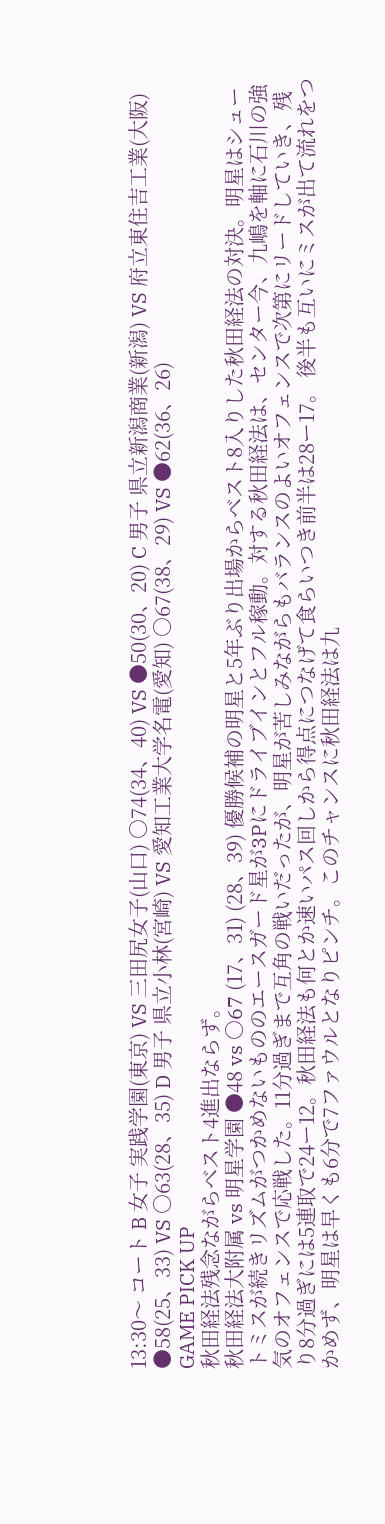13:30〜 コート B 女子 実践学園(東京) VS 三田尻女子(山口) ○74(34、40) VS ●50(30、20) C 男子 県立新潟商業(新潟) VS 府立東住吉工業(大阪) ●58(25、33) VS ○63(28、35) D 男子 県立小林(宮崎) VS 愛知工業大学名電(愛知) ○67(38、29) VS ●62(36、26)
GAME PICK UP
秋田経法残念ながらベスト4進出ならず。
秋田経法大附属 vs 明星学園 ●48 vs ○67 (17、31) (28、39) 優勝候補の明星と5年ぶり出場からベスト8入りした秋田経法の対決。明星はシュートミスが続きリズムがつかめないもののエースガード星が3Pにドライブインとフル稼動。対する秋田経法は、センター今、九嶋を軸に石川の強気のオフェンスで応戦した。11分過ぎまで互角の戦いだったが、明星が苦しみながらもバランスのよいオフェンスで次第にリードしていき、残り8分過ぎには5連取で24ー12。秋田経法も何とか速いパス回しから得点につなげて食らいつき前半は28ー17。 後半も互いにミスが出て流れをつかめず、明星は早くも6分で7ファウルとなりピンチ。このチャンスに秋田経法は九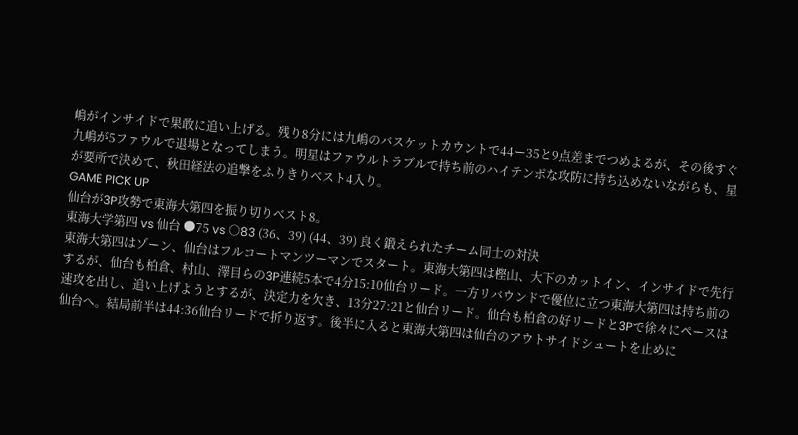嶋がインサイドで果敢に追い上げる。残り8分には九嶋のバスケットカウントで44ー35と9点差までつめよるが、その後すぐ九嶋が5ファウルで退場となってしまう。明星はファウルトラブルで持ち前のハイテンポな攻防に持ち込めないながらも、星が要所で決めて、秋田経法の追撃をふりきりベスト4入り。
GAME PICK UP
仙台が3P攻勢で東海大第四を振り切りベスト8。
東海大学第四 vs 仙台 ●75 vs ○83 (36、39) (44、39) 良く鍛えられたチーム同士の対決
東海大第四はゾーン、仙台はフルコートマンツーマンでスタート。東海大第四は樫山、大下のカットイン、インサイドで先行するが、仙台も柏倉、村山、澤目らの3P連続5本で4分15:10仙台リード。一方リバウンドで優位に立つ東海大第四は持ち前の速攻を出し、追い上げようとするが、決定力を欠き、13分27:21と仙台リード。仙台も柏倉の好リードと3Pで徐々にペースは仙台へ。結局前半は44:36仙台リードで折り返す。後半に入ると東海大第四は仙台のアウトサイドシュートを止めに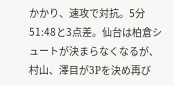かかり、速攻で対抗。5分51:48と3点差。仙台は柏倉シュートが決まらなくなるが、村山、澤目が3Pを決め再び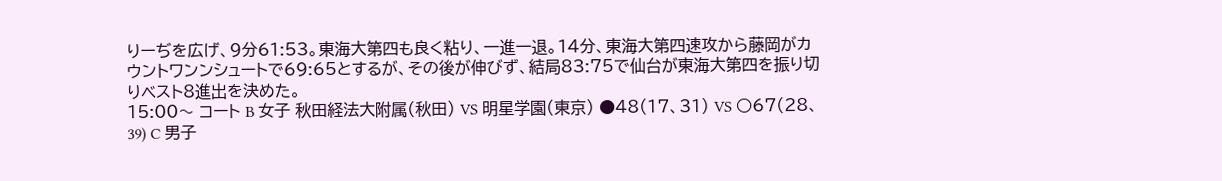りーぢを広げ、9分61:53。東海大第四も良く粘り、一進一退。14分、東海大第四速攻から藤岡がカウントワンンシュートで69:65とするが、その後が伸びず、結局83:75で仙台が東海大第四を振り切りベスト8進出を決めた。
15:00〜 コート B 女子 秋田経法大附属(秋田) VS 明星学園(東京) ●48(17、31) VS ○67(28、39) C 男子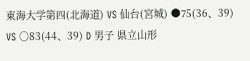東海大学第四(北海道) VS 仙台(宮城) ●75(36、39) VS ○83(44、39) D 男子 県立山形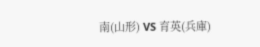南(山形) VS 育英(兵庫)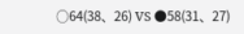○64(38、26) VS ●58(31、27)